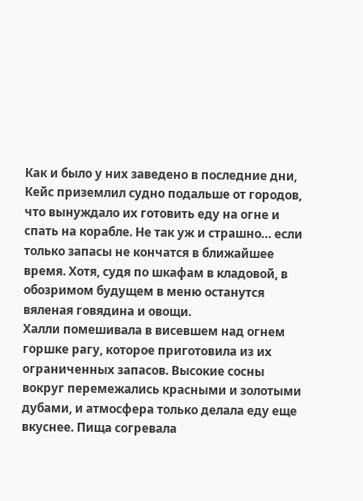Как и было у них заведено в последние дни, Кейс приземлил судно подальше от городов, что вынуждало их готовить еду на огне и спать на корабле. Не так уж и страшно… если только запасы не кончатся в ближайшее время. Хотя, судя по шкафам в кладовой, в обозримом будущем в меню останутся вяленая говядина и овощи.
Халли помешивала в висевшем над огнем горшке рагу, которое приготовила из их ограниченных запасов. Высокие сосны вокруг перемежались красными и золотыми дубами, и атмосфера только делала еду еще вкуснее. Пища согревала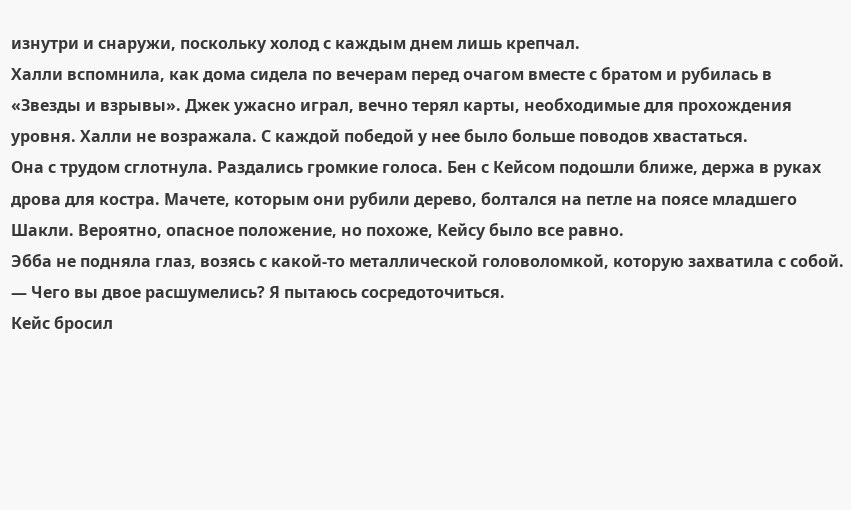изнутри и снаружи, поскольку холод с каждым днем лишь крепчал.
Халли вспомнила, как дома сидела по вечерам перед очагом вместе с братом и рубилась в «Звезды и взрывы». Джек ужасно играл, вечно терял карты, необходимые для прохождения уровня. Халли не возражала. С каждой победой у нее было больше поводов хвастаться.
Она с трудом сглотнула. Раздались громкие голоса. Бен с Кейсом подошли ближе, держа в руках дрова для костра. Мачете, которым они рубили дерево, болтался на петле на поясе младшего Шакли. Вероятно, опасное положение, но похоже, Кейсу было все равно.
Эбба не подняла глаз, возясь с какой-то металлической головоломкой, которую захватила с собой.
— Чего вы двое расшумелись? Я пытаюсь сосредоточиться.
Кейс бросил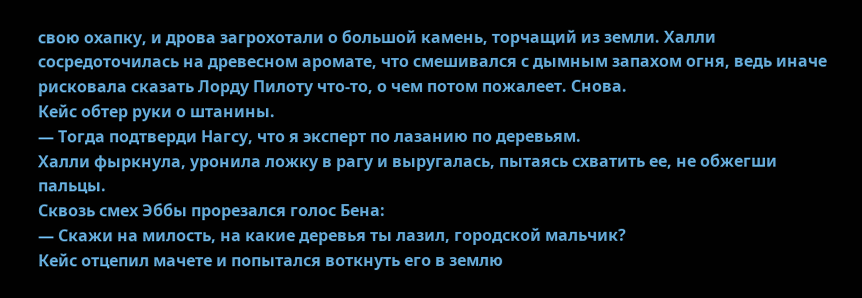свою охапку, и дрова загрохотали о большой камень, торчащий из земли. Халли сосредоточилась на древесном аромате, что смешивался с дымным запахом огня, ведь иначе рисковала сказать Лорду Пилоту что-то, о чем потом пожалеет. Снова.
Кейс обтер руки о штанины.
— Тогда подтверди Нагсу, что я эксперт по лазанию по деревьям.
Халли фыркнула, уронила ложку в рагу и выругалась, пытаясь схватить ее, не обжегши пальцы.
Сквозь смех Эббы прорезался голос Бена:
— Скажи на милость, на какие деревья ты лазил, городской мальчик?
Кейс отцепил мачете и попытался воткнуть его в землю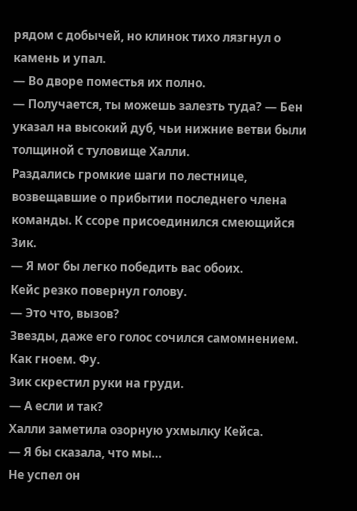рядом с добычей, но клинок тихо лязгнул о камень и упал.
— Во дворе поместья их полно.
— Получается, ты можешь залезть туда? — Бен указал на высокий дуб, чьи нижние ветви были толщиной с туловище Халли.
Раздались громкие шаги по лестнице, возвещавшие о прибытии последнего члена команды. К ссоре присоединился смеющийся Зик.
— Я мог бы легко победить вас обоих.
Кейс резко повернул голову.
— Это что, вызов?
Звезды, даже его голос сочился самомнением. Как гноем. Фу.
Зик скрестил руки на груди.
— А если и так?
Халли заметила озорную ухмылку Кейса.
— Я бы сказала, что мы…
Не успел он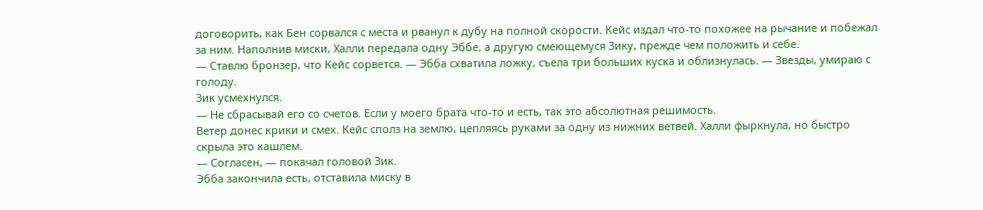договорить, как Бен сорвался с места и рванул к дубу на полной скорости. Кейс издал что-то похожее на рычание и побежал за ним. Наполнив миски, Халли передала одну Эббе, а другую смеющемуся Зику, прежде чем положить и себе.
— Ставлю бронзер, что Кейс сорвется. — Эбба схватила ложку, съела три больших куска и облизнулась. — Звезды, умираю с голоду.
Зик усмехнулся.
— Не сбрасывай его со счетов. Если у моего брата что-то и есть, так это абсолютная решимость.
Ветер донес крики и смех. Кейс сполз на землю, цепляясь руками за одну из нижних ветвей. Халли фыркнула, но быстро скрыла это кашлем.
— Согласен, — покачал головой Зик.
Эбба закончила есть, отставила миску в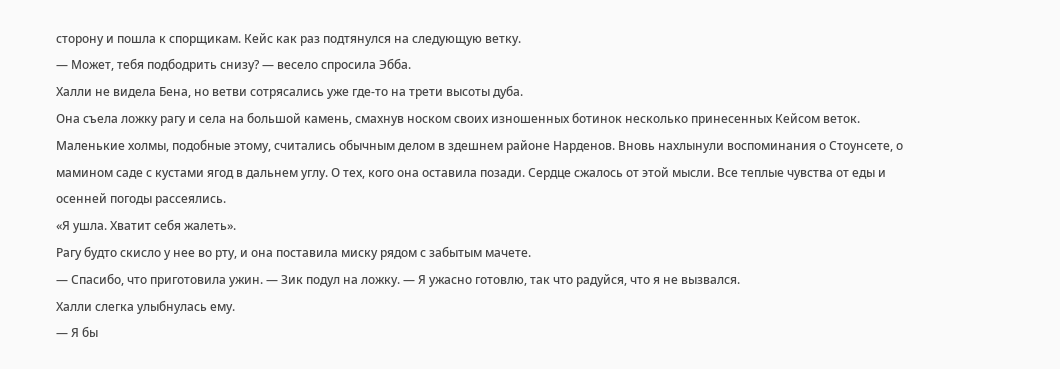сторону и пошла к спорщикам. Кейс как раз подтянулся на следующую ветку.
— Может, тебя подбодрить снизу? — весело спросила Эбба.
Халли не видела Бена, но ветви сотрясались уже где-то на трети высоты дуба.
Она съела ложку рагу и села на большой камень, смахнув носком своих изношенных ботинок несколько принесенных Кейсом веток. Маленькие холмы, подобные этому, считались обычным делом в здешнем районе Нарденов. Вновь нахлынули воспоминания о Стоунсете, о мамином саде с кустами ягод в дальнем углу. О тех, кого она оставила позади. Сердце сжалось от этой мысли. Все теплые чувства от еды и осенней погоды рассеялись.
«Я ушла. Хватит себя жалеть».
Рагу будто скисло у нее во рту, и она поставила миску рядом с забытым мачете.
— Спасибо, что приготовила ужин. — Зик подул на ложку. — Я ужасно готовлю, так что радуйся, что я не вызвался.
Халли слегка улыбнулась ему.
— Я бы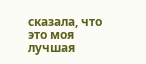сказала, что это моя лучшая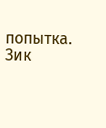попытка.
Зик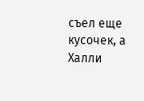съел еще кусочек, а Халли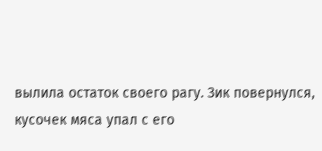вылила остаток своего рагу. Зик повернулся, кусочек мяса упал с его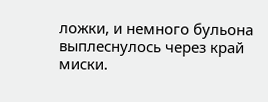ложки, и немного бульона выплеснулось через край миски.